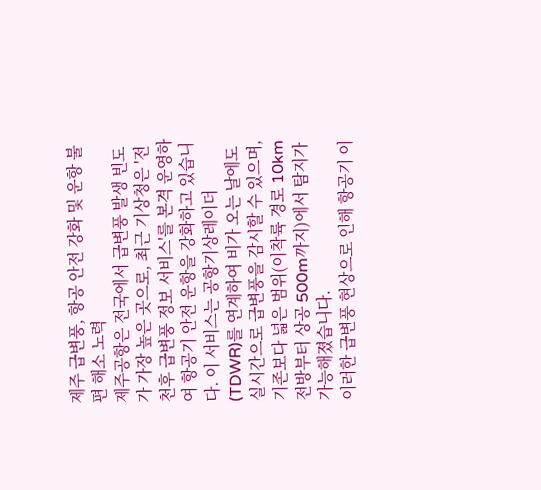제주 급변풍, 항공 안전 강화 및 운항 불편 해소 노력
제주공항은 전국에서 급변풍 발생 빈도가 가장 높은 곳으로, 최근 기상청은 '전천후 급변풍 정보 서비스'를 본격 운영하여 항공기 안전 운항을 강화하고 있습니다. 이 서비스는 공항기상레이더(TDWR)를 연계하여 비가 오는 날에도 실시간으로 급변풍을 감시할 수 있으며, 기존보다 넓은 범위(이착륙 경로 10km 전방부터 상공 500m까지)에서 탐지가 가능해졌습니다.
이러한 급변풍 현상으로 인해 항공기 이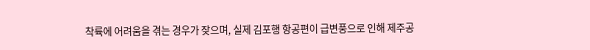착륙에 어려움을 겪는 경우가 잦으며, 실제 김포행 항공편이 급변풍으로 인해 제주공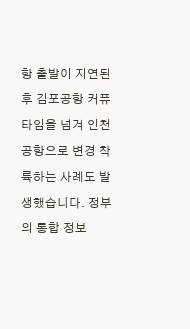항 출발이 지연된 후 김포공항 커퓨타임을 넘겨 인천공항으로 변경 착륙하는 사례도 발생했습니다. 정부의 통합 정보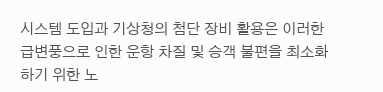시스템 도입과 기상청의 첨단 장비 활용은 이러한 급변풍으로 인한 운항 차질 및 승객 불편을 최소화하기 위한 노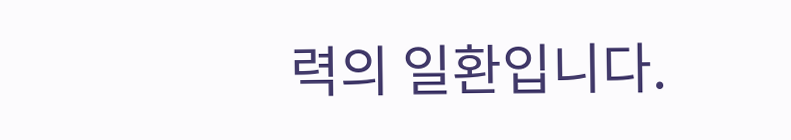력의 일환입니다.